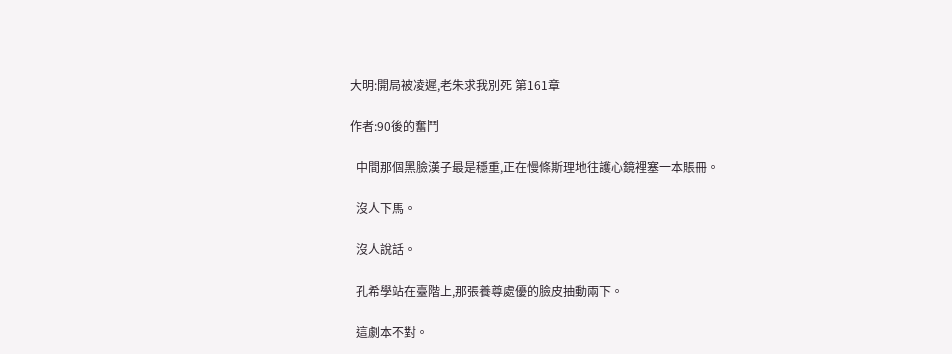大明:開局被凌遲,老朱求我別死 第161章

作者:90後的奮鬥

  中間那個黑臉漢子最是穩重,正在慢條斯理地往護心鏡裡塞一本賬冊。

  沒人下馬。

  沒人說話。

  孔希學站在臺階上,那張養尊處優的臉皮抽動兩下。

  這劇本不對。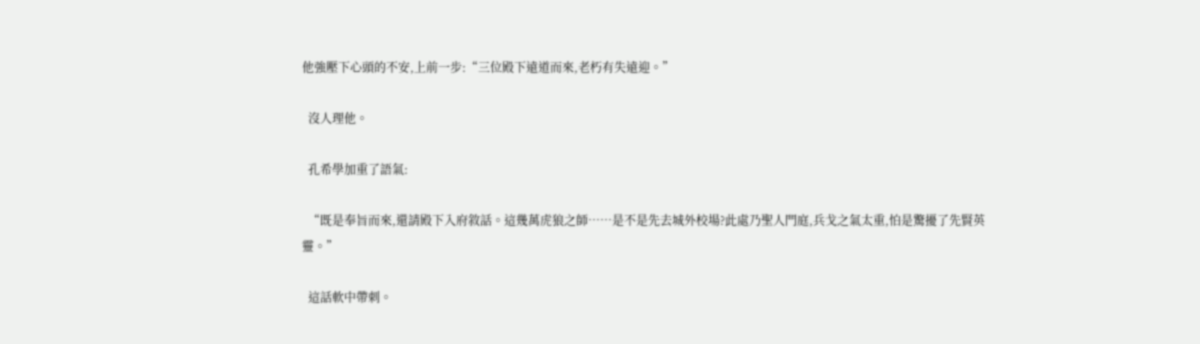他強壓下心頭的不安,上前一步:“三位殿下遠道而來,老朽有失遠迎。”

  沒人理他。

  孔希學加重了語氣:

  “既是奉旨而來,還請殿下入府敘話。這幾萬虎狼之師……是不是先去城外校場?此處乃聖人門庭,兵戈之氣太重,怕是驚擾了先賢英靈。”

  這話軟中帶刺。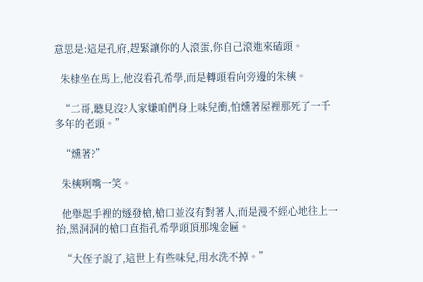意思是:這是孔府,趕緊讓你的人滾蛋,你自己滾進來磕頭。

  朱棣坐在馬上,他沒看孔希學,而是轉頭看向旁邊的朱樉。

  “二哥,聽見沒?人家嫌咱們身上味兒衝,怕燻著屋裡那死了一千多年的老頭。”

  “燻著?”

  朱樉咧嘴一笑。

  他舉起手裡的燧發槍,槍口並沒有對著人,而是漫不經心地往上一抬,黑洞洞的槍口直指孔希學頭頂那塊金匾。

  “大侄子說了,這世上有些味兒,用水洗不掉。”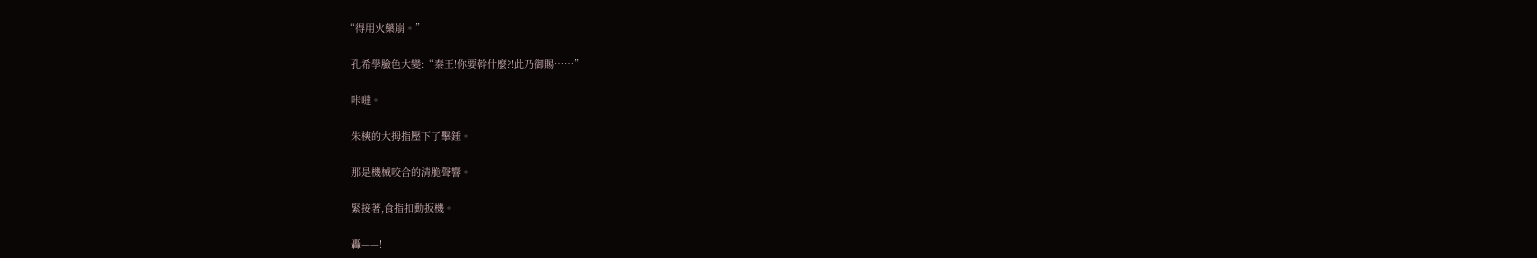“得用火藥崩。”

  孔希學臉色大變:“秦王!你要幹什麼?!此乃御賜……”

  咔噠。

  朱樉的大拇指壓下了擊錘。

  那是機械咬合的清脆聲響。

  緊接著,食指扣動扳機。

  轟——!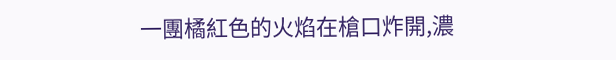一團橘紅色的火焰在槍口炸開,濃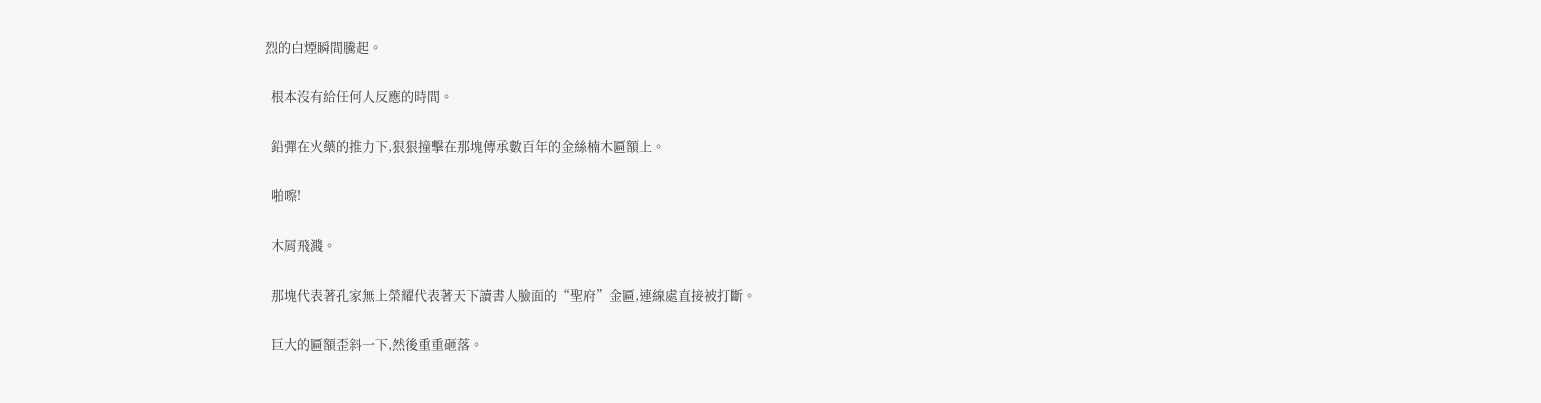烈的白煙瞬間騰起。

  根本沒有給任何人反應的時間。

  鉛彈在火藥的推力下,狠狠撞擊在那塊傳承數百年的金絲楠木匾額上。

  啪嚓!

  木屑飛濺。

  那塊代表著孔家無上榮耀代表著天下讀書人臉面的“聖府”金匾,連線處直接被打斷。

  巨大的匾額歪斜一下,然後重重砸落。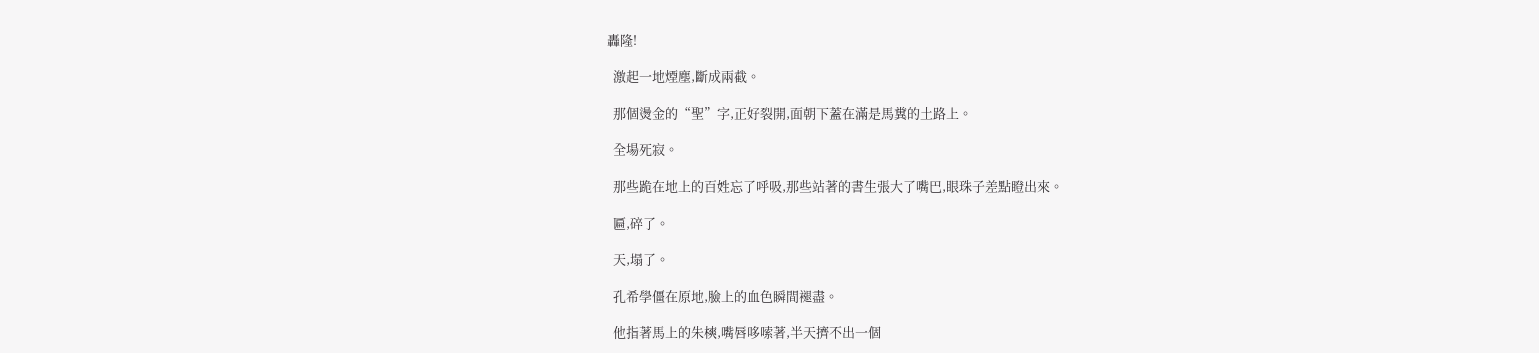轟隆!

  激起一地煙塵,斷成兩截。

  那個燙金的“聖”字,正好裂開,面朝下蓋在滿是馬糞的土路上。

  全場死寂。

  那些跪在地上的百姓忘了呼吸,那些站著的書生張大了嘴巴,眼珠子差點瞪出來。

  匾,碎了。

  天,塌了。

  孔希學僵在原地,臉上的血色瞬間褪盡。

  他指著馬上的朱樉,嘴唇哆嗦著,半天擠不出一個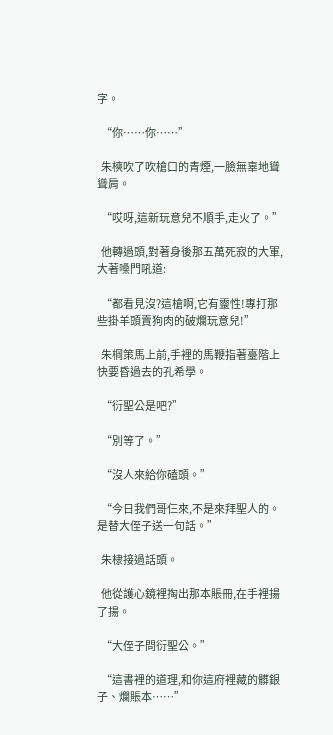字。

  “你……你……”

  朱樉吹了吹槍口的青煙,一臉無辜地聳聳肩。

  “哎呀,這新玩意兒不順手,走火了。”

  他轉過頭,對著身後那五萬死寂的大軍,大著嗓門吼道:

  “都看見沒?這槍啊,它有靈性!專打那些掛羊頭賣狗肉的破爛玩意兒!”

  朱棡策馬上前,手裡的馬鞭指著臺階上快要昏過去的孔希學。

  “衍聖公是吧?”

  “別等了。”

  “沒人來給你磕頭。”

  “今日我們哥仨來,不是來拜聖人的。是替大侄子送一句話。”

  朱棣接過話頭。

  他從護心鏡裡掏出那本賬冊,在手裡揚了揚。

  “大侄子問衍聖公。”

  “這書裡的道理,和你這府裡藏的髒銀子、爛賬本……”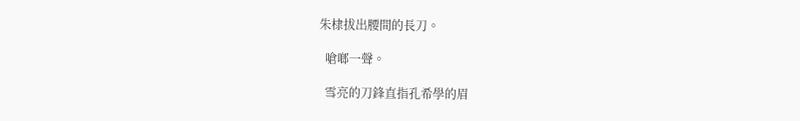朱棣拔出腰間的長刀。

  嗆啷一聲。

  雪亮的刀鋒直指孔希學的眉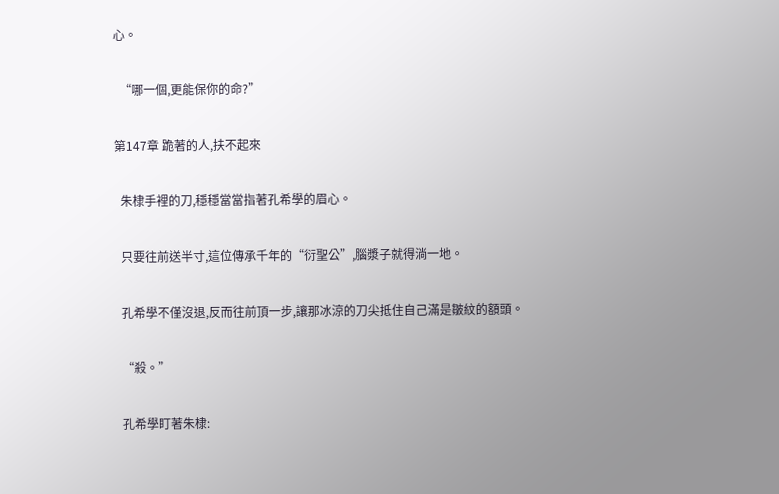心。

  “哪一個,更能保你的命?”

第147章 跪著的人,扶不起來

  朱棣手裡的刀,穩穩當當指著孔希學的眉心。

  只要往前送半寸,這位傳承千年的“衍聖公”,腦漿子就得淌一地。

  孔希學不僅沒退,反而往前頂一步,讓那冰涼的刀尖抵住自己滿是皺紋的額頭。

  “殺。”

  孔希學盯著朱棣: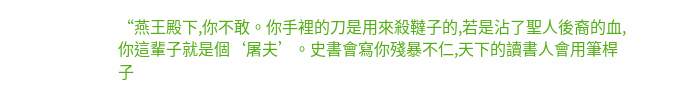“燕王殿下,你不敢。你手裡的刀是用來殺韃子的,若是沾了聖人後裔的血,你這輩子就是個‘屠夫’。史書會寫你殘暴不仁,天下的讀書人會用筆桿子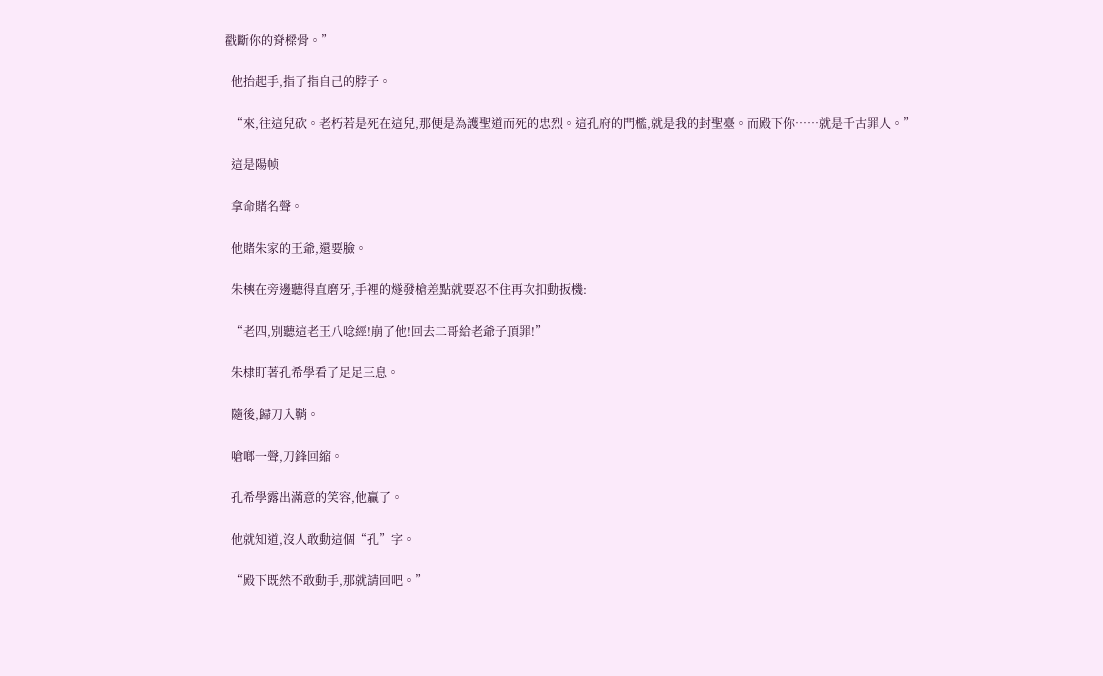戳斷你的脊樑骨。”

  他抬起手,指了指自己的脖子。

  “來,往這兒砍。老朽若是死在這兒,那便是為護聖道而死的忠烈。這孔府的門檻,就是我的封聖臺。而殿下你……就是千古罪人。”

  這是陽帧

  拿命賭名聲。

  他賭朱家的王爺,還要臉。

  朱樉在旁邊聽得直磨牙,手裡的燧發槍差點就要忍不住再次扣動扳機:

  “老四,別聽這老王八唸經!崩了他!回去二哥給老爺子頂罪!”

  朱棣盯著孔希學看了足足三息。

  隨後,歸刀入鞘。

  嗆啷一聲,刀鋒回縮。

  孔希學露出滿意的笑容,他贏了。

  他就知道,沒人敢動這個“孔”字。

  “殿下既然不敢動手,那就請回吧。”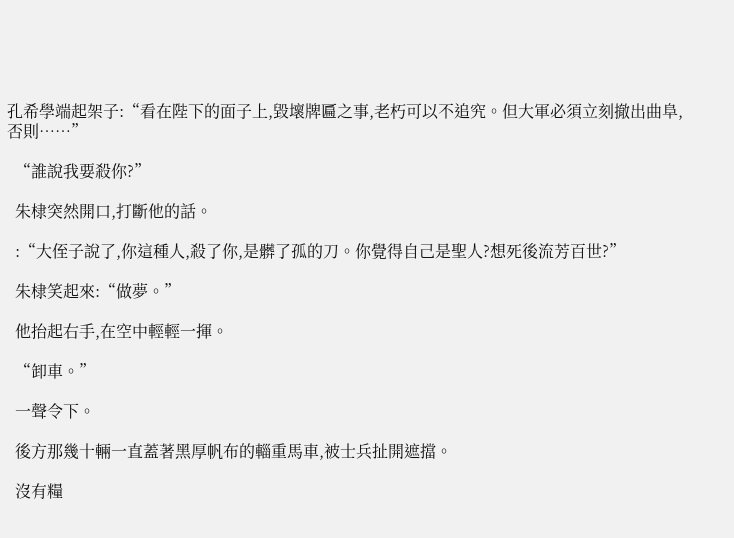孔希學端起架子:“看在陛下的面子上,毀壞牌匾之事,老朽可以不追究。但大軍必須立刻撤出曲阜,否則……”

  “誰說我要殺你?”

  朱棣突然開口,打斷他的話。

  :“大侄子說了,你這種人,殺了你,是髒了孤的刀。你覺得自己是聖人?想死後流芳百世?”

  朱棣笑起來:“做夢。”

  他抬起右手,在空中輕輕一揮。

  “卸車。”

  一聲令下。

  後方那幾十輛一直蓋著黑厚帆布的輜重馬車,被士兵扯開遮擋。

  沒有糧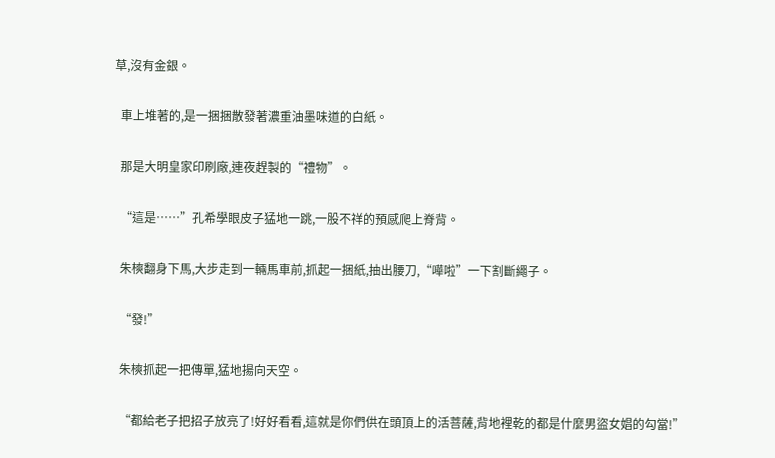草,沒有金銀。

  車上堆著的,是一捆捆散發著濃重油墨味道的白紙。

  那是大明皇家印刷廠,連夜趕製的“禮物”。

  “這是……”孔希學眼皮子猛地一跳,一股不祥的預感爬上脊背。

  朱樉翻身下馬,大步走到一輛馬車前,抓起一捆紙,抽出腰刀,“嘩啦”一下割斷繩子。

  “發!”

  朱樉抓起一把傳單,猛地揚向天空。

  “都給老子把招子放亮了!好好看看,這就是你們供在頭頂上的活菩薩,背地裡乾的都是什麼男盜女娼的勾當!”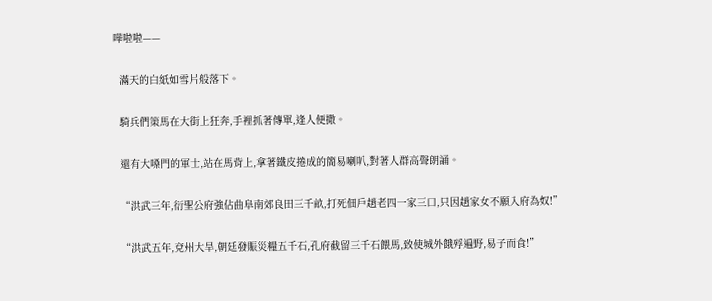嘩啦啦——

  滿天的白紙如雪片般落下。

  騎兵們策馬在大街上狂奔,手裡抓著傳單,逢人便撒。

  還有大嗓門的軍士,站在馬背上,拿著鐵皮捲成的簡易喇叭,對著人群高聲朗誦。

  “洪武三年,衍聖公府強佔曲阜南郊良田三千畝,打死佃戶趙老四一家三口,只因趙家女不願入府為奴!”

  “洪武五年,兗州大旱,朝廷發賑災糧五千石,孔府截留三千石餵馬,致使城外餓殍遍野,易子而食!”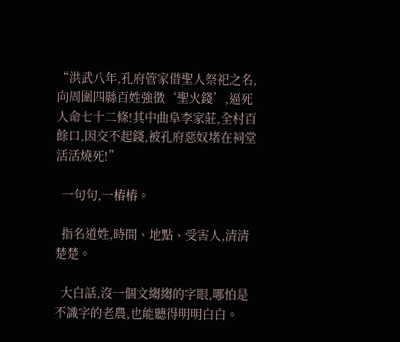“洪武八年,孔府管家借聖人祭祀之名,向周圍四縣百姓強徵‘聖火錢’,逼死人命七十二條!其中曲阜李家莊,全村百餘口,因交不起錢,被孔府惡奴堵在祠堂活活燒死!”

  一句句,一樁樁。

  指名道姓,時間、地點、受害人,清清楚楚。

  大白話,沒一個文縐縐的字眼,哪怕是不識字的老農,也能聽得明明白白。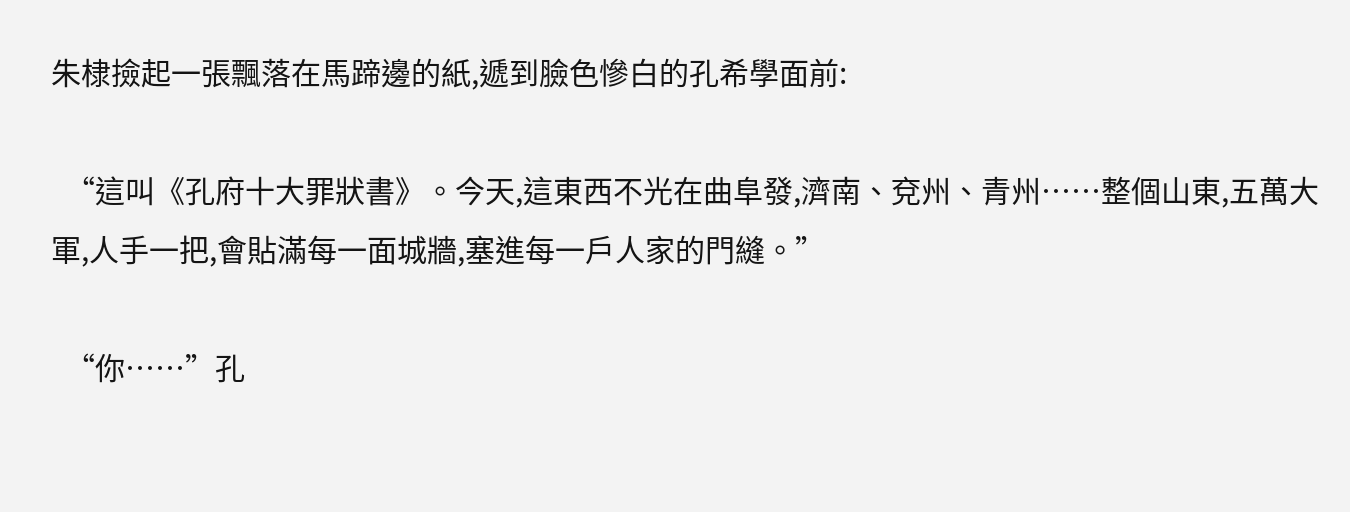朱棣撿起一張飄落在馬蹄邊的紙,遞到臉色慘白的孔希學面前:

  “這叫《孔府十大罪狀書》。今天,這東西不光在曲阜發,濟南、兗州、青州……整個山東,五萬大軍,人手一把,會貼滿每一面城牆,塞進每一戶人家的門縫。”

  “你……”孔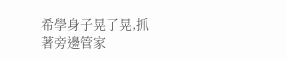希學身子晃了晃,抓著旁邊管家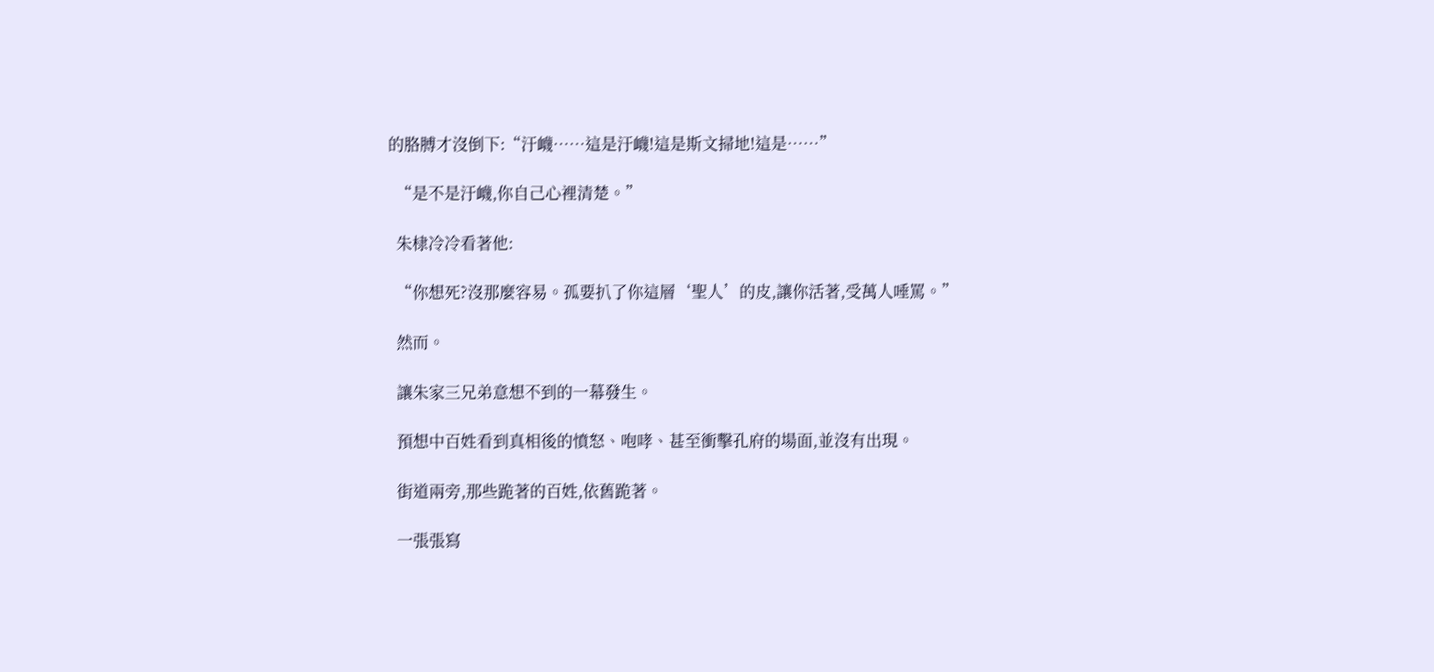的胳膊才沒倒下:“汙衊……這是汙衊!這是斯文掃地!這是……”

  “是不是汙衊,你自己心裡清楚。”

  朱棣冷冷看著他:

  “你想死?沒那麼容易。孤要扒了你這層‘聖人’的皮,讓你活著,受萬人唾罵。”

  然而。

  讓朱家三兄弟意想不到的一幕發生。

  預想中百姓看到真相後的憤怒、咆哮、甚至衝擊孔府的場面,並沒有出現。

  街道兩旁,那些跪著的百姓,依舊跪著。

  一張張寫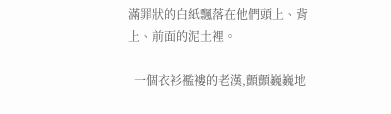滿罪狀的白紙飄落在他們頭上、背上、前面的泥土裡。

  一個衣衫襤褸的老漢,顫顫巍巍地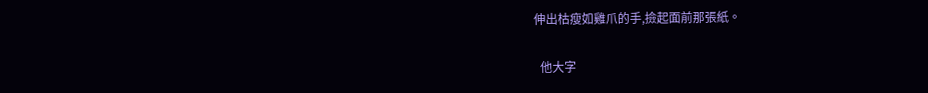伸出枯瘦如雞爪的手,撿起面前那張紙。

  他大字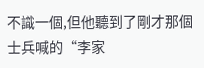不識一個,但他聽到了剛才那個士兵喊的“李家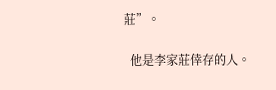莊”。

  他是李家莊倖存的人。